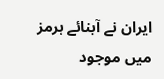ایران نے آبنائے ہرمز میں موجود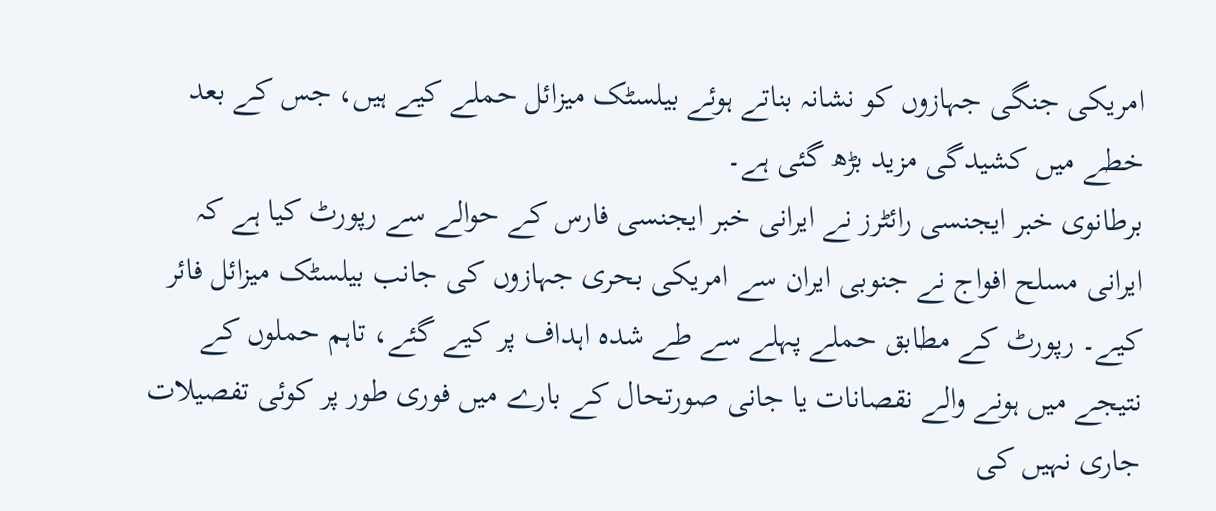امریکی جنگی جہازوں کو نشانہ بناتے ہوئے بیلسٹک میزائل حملے کیے ہیں، جس کے بعد خطے میں کشیدگی مزید بڑھ گئی ہے۔
برطانوی خبر ایجنسی رائٹرز نے ایرانی خبر ایجنسی فارس کے حوالے سے رپورٹ کیا ہے کہ ایرانی مسلح افواج نے جنوبی ایران سے امریکی بحری جہازوں کی جانب بیلسٹک میزائل فائر کیے۔ رپورٹ کے مطابق حملے پہلے سے طے شدہ اہداف پر کیے گئے، تاہم حملوں کے نتیجے میں ہونے والے نقصانات یا جانی صورتحال کے بارے میں فوری طور پر کوئی تفصیلات جاری نہیں کی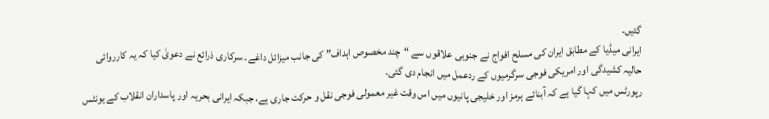گئیں۔
ایرانی میڈیا کے مطابق ایران کی مسلح افواج نے جنوبی علاقوں سے “چند مخصوص اہداف” کی جانب میزائل داغے۔ سرکاری ذرائع نے دعویٰ کیا کہ یہ کارروائی حالیہ کشیدگی اور امریکی فوجی سرگرمیوں کے ردعمل میں انجام دی گئی۔
رپورٹس میں کہا گیا ہے کہ آبنائے ہرمز اور خلیجی پانیوں میں اس وقت غیر معمولی فوجی نقل و حرکت جاری ہے، جبکہ ایرانی بحریہ اور پاسداران انقلاب کے یونٹس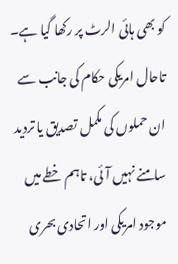کو بھی ہائی الرٹ پر رکھا گیا ہے۔
تاحال امریکی حکام کی جانب سے ان حملوں کی مکمل تصدیق یا تردید سامنے نہیں آئی، تاہم خطے میں موجود امریکی اور اتحادی بحری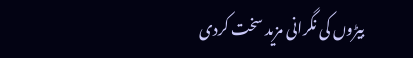بیڑوں کی نگرانی مزید سخت کردی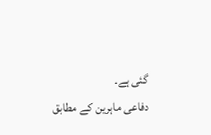گئی ہے۔
دفاعی ماہرین کے مطابق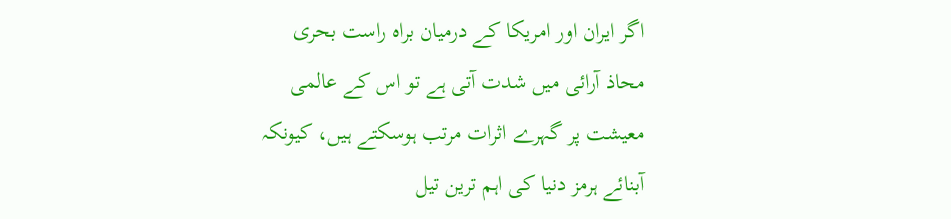اگر ایران اور امریکا کے درمیان براہ راست بحری محاذ آرائی میں شدت آتی ہے تو اس کے عالمی معیشت پر گہرے اثرات مرتب ہوسکتے ہیں، کیونکہ آبنائے ہرمز دنیا کی اہم ترین تیل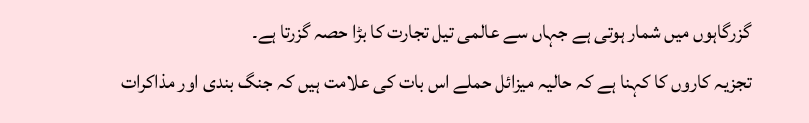گزرگاہوں میں شمار ہوتی ہے جہاں سے عالمی تیل تجارت کا بڑا حصہ گزرتا ہے۔
تجزیہ کاروں کا کہنا ہے کہ حالیہ میزائل حملے اس بات کی علامت ہیں کہ جنگ بندی اور مذاکرات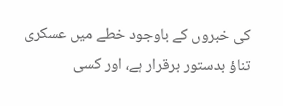کی خبروں کے باوجود خطے میں عسکری تناؤ بدستور برقرار ہے، اور کسی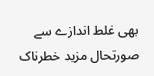بھی غلط اندازے سے صورتحال مزید خطرناک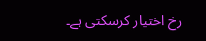رخ اختیار کرسکتی ہے۔